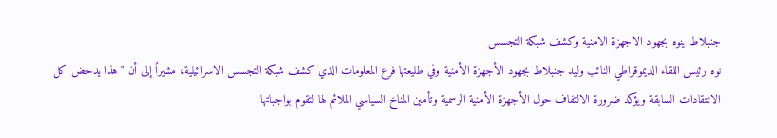جنبلاط ينوه بجهود الاجهزة الامنية وكشف شبكة التجسس
نوه رئيس اللقاء الديموقراطي النائب وليد جنبلاط بجهود الأجهزة الأمنية وفي طليعتها فرع المعلومات الذي كشف شبكة التجسس الاسرائيلية، مشيراً إلى أن "هذا يدحض كل الانتقادات السابقة ويؤكد ضرورة الالتفاف حول الأجهزة الأمنية الرسمية وتأمين المناخ السياسي الملائم لها لتقوم بواجباتها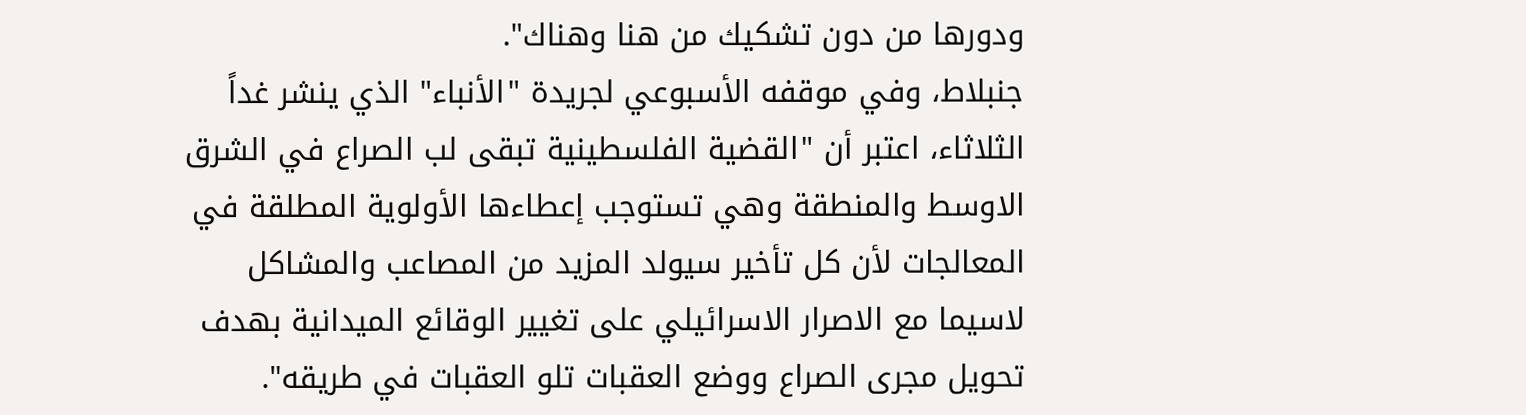ودورها من دون تشكيك من هنا وهناك".
جنبلاط، وفي موقفه الأسبوعي لجريدة "الأنباء" الذي ينشر غداً الثلاثاء، اعتبر أن "القضية الفلسطينية تبقى لب الصراع في الشرق الاوسط والمنطقة وهي تستوجب إعطاءها الأولوية المطلقة في المعالجات لأن كل تأخير سيولد المزيد من المصاعب والمشاكل لاسيما مع الاصرار الاسرائيلي على تغيير الوقائع الميدانية بهدف تحويل مجرى الصراع ووضع العقبات تلو العقبات في طريقه".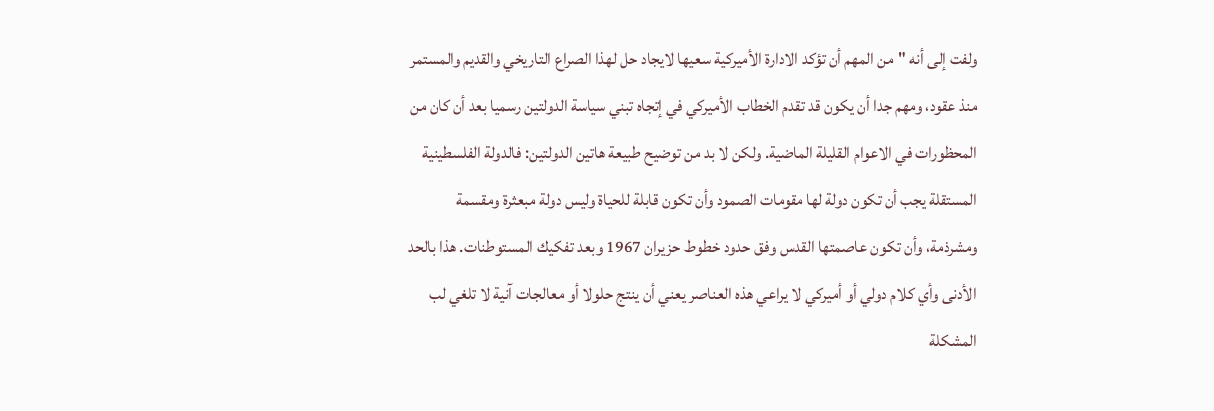ولفت إلى أنه "من المهم أن تؤكد الادارة الأميركية سعيها لايجاد حل لهذا الصراع التاريخي والقديم والمستمر منذ عقود، ومهم جدا أن يكون قد تقدم الخطاب الأميركي في إتجاه تبني سياسة الدولتين رسميا بعد أن كان من المحظورات في الاعوام القليلة الماضية. ولكن لا بد من توضيح طبيعة هاتين الدولتين: فالدولة الفلسطينية المستقلة يجب أن تكون دولة لها مقومات الصمود وأن تكون قابلة للحياة وليس دولة مبعثرة ومقسمة ومشرذمة، وأن تكون عاصمتها القدس وفق حدود خطوط حزيران 1967 وبعد تفكيك المستوطنات. هذا بالحد الأدنى وأي كلام دولي أو أميركي لا يراعي هذه العناصر يعني أن ينتج حلولا أو معالجات آنية لا تلغي لب المشكلة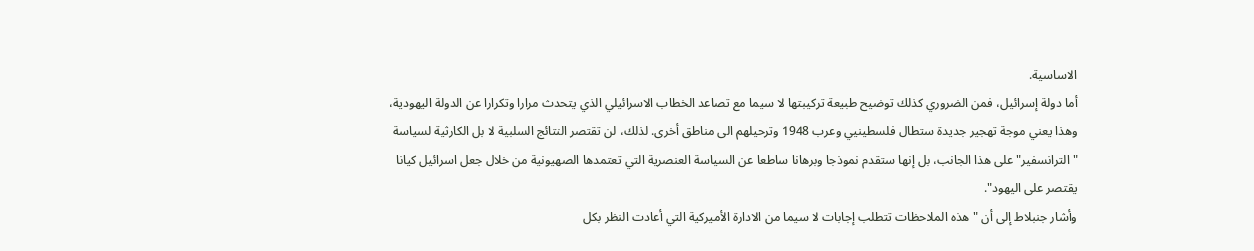الاساسية.
أما دولة إسرائيل، فمن الضروري كذلك توضيح طبيعة تركيبتها لا سيما مع تصاعد الخطاب الاسرائيلي الذي يتحدث مرارا وتكرارا عن الدولة اليهودية، وهذا يعني موجة تهجير جديدة ستطال فلسطينيي وعرب 1948 وترحيلهم الى مناطق أخرى. لذلك، لن تقتصر النتائج السلبية لا بل الكارثية لسياسة "الترانسفير" على هذا الجانب، بل إنها ستقدم نموذجا وبرهانا ساطعا عن السياسة العنصرية التي تعتمدها الصهيونية من خلال جعل اسرائيل كيانا يقتصر على اليهود".
وأشار جنبلاط إلى أن "هذه الملاحظات تتطلب إجابات لا سيما من الادارة الأميركية التي أعادت النظر بكل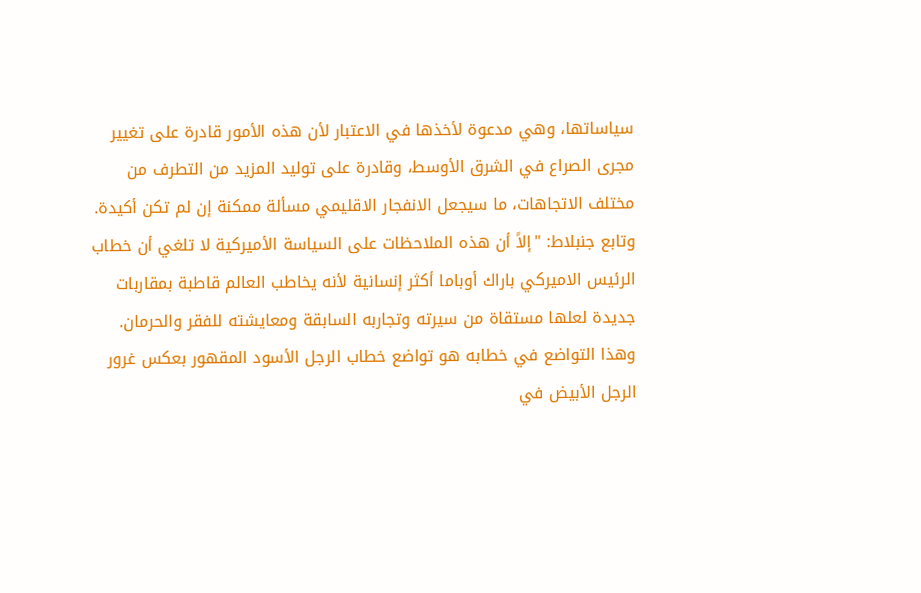سياساتها، وهي مدعوة لأخذها في الاعتبار لأن هذه الأمور قادرة على تغيير مجرى الصراع في الشرق الأوسط، وقادرة على توليد المزيد من التطرف من مختلف الاتجاهات، ما سيجعل الانفجار الاقليمي مسألة ممكنة إن لم تكن أكيدة.
وتابع جنبلاط: "إلاً أن هذه الملاحظات على السياسة الأميركية لا تلغي أن خطاب الرئيس الاميركي باراك أوباما أكثر إنسانية لأنه يخاطب العالم قاطبة بمقاربات جديدة لعلها مستقاة من سيرته وتجاربه السابقة ومعايشته للفقر والحرمان. وهذا التواضع في خطابه هو تواضع خطاب الرجل الأسود المقهور بعكس غرور الرجل الأبيض في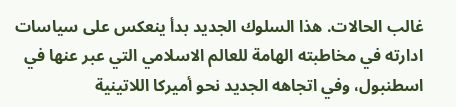غالب الحالات. هذا السلوك الجديد بدأ ينعكس على سياسات ادارته في مخاطبته الهامة للعالم الاسلامي التي عبر عنها في اسطنبول، وفي اتجاهه الجديد نحو أميركا اللاتينية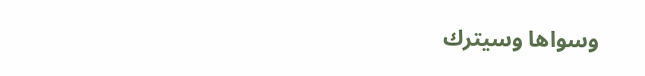وسواها وسيترك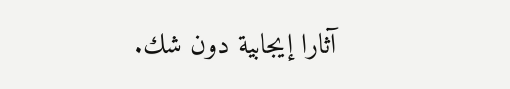آثارا إيجابية دون شك.